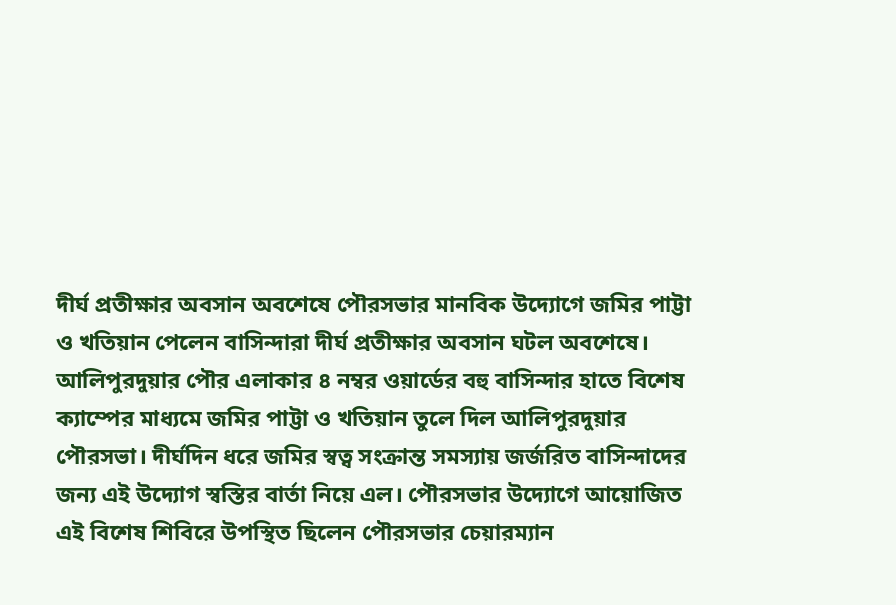দীর্ঘ প্রতীক্ষার অবসান অবশেষে পৌরসভার মানবিক উদ্যোগে জমির পাট্টা ও খতিয়ান পেলেন বাসিন্দারা দীর্ঘ প্রতীক্ষার অবসান ঘটল অবশেষে। আলিপুরদুয়ার পৌর এলাকার ৪ নম্বর ওয়ার্ডের বহু বাসিন্দার হাতে বিশেষ ক্যাম্পের মাধ্যমে জমির পাট্টা ও খতিয়ান তুলে দিল আলিপুরদুয়ার পৌরসভা। দীর্ঘদিন ধরে জমির স্বত্ব সংক্রান্ত সমস্যায় জর্জরিত বাসিন্দাদের জন্য এই উদ্যোগ স্বস্তির বার্তা নিয়ে এল। পৌরসভার উদ্যোগে আয়োজিত এই বিশেষ শিবিরে উপস্থিত ছিলেন পৌরসভার চেয়ারম্যান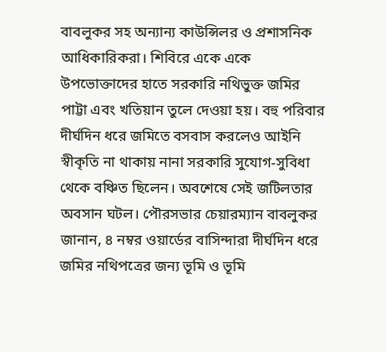বাবলুকর সহ অন্যান্য কাউন্সিলর ও প্রশাসনিক আধিকারিকরা। শিবিরে একে একে উপভোক্তাদের হাতে সরকারি নথিভুক্ত জমির পাট্টা এবং খতিয়ান তুলে দেওয়া হয়। বহু পরিবার দীর্ঘদিন ধরে জমিতে বসবাস করলেও আইনি স্বীকৃতি না থাকায় নানা সরকারি সুযোগ-সুবিধা থেকে বঞ্চিত ছিলেন। অবশেষে সেই জটিলতার অবসান ঘটল। পৌরসভার চেয়ারম্যান বাবলুকর জানান, ৪ নম্বর ওয়ার্ডের বাসিন্দারা দীর্ঘদিন ধরে জমির নথিপত্রের জন্য ভূমি ও ভূমি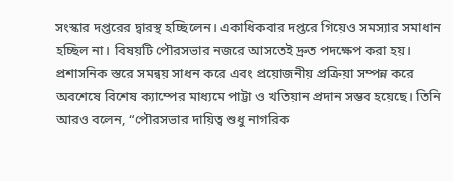সংস্কার দপ্তরের দ্বারস্থ হচ্ছিলেন। একাধিকবার দপ্তরে গিয়েও সমস্যার সমাধান হচ্ছিল না। বিষয়টি পৌরসভার নজরে আসতেই দ্রুত পদক্ষেপ করা হয়। প্রশাসনিক স্তরে সমন্বয় সাধন করে এবং প্রয়োজনীয় প্রক্রিয়া সম্পন্ন করে অবশেষে বিশেষ ক্যাম্পের মাধ্যমে পাট্টা ও খতিয়ান প্রদান সম্ভব হয়েছে। তিনি আরও বলেন, “পৌরসভার দায়িত্ব শুধু নাগরিক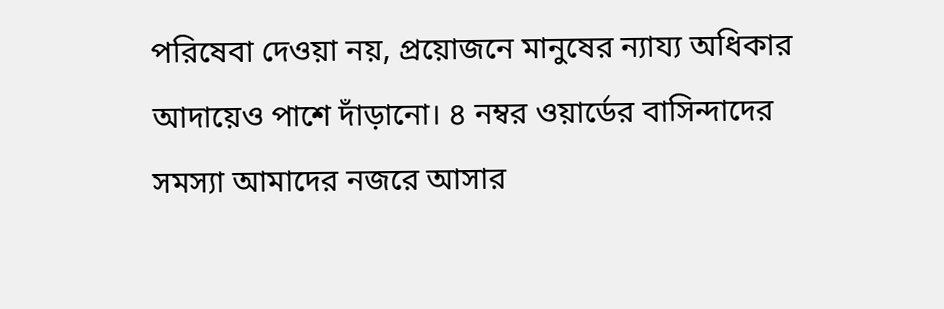পরিষেবা দেওয়া নয়, প্রয়োজনে মানুষের ন্যায্য অধিকার আদায়েও পাশে দাঁড়ানো। ৪ নম্বর ওয়ার্ডের বাসিন্দাদের সমস্যা আমাদের নজরে আসার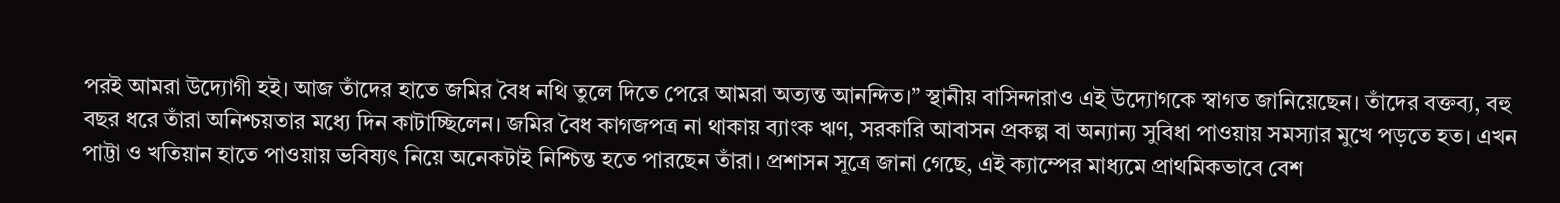পরই আমরা উদ্যোগী হই। আজ তাঁদের হাতে জমির বৈধ নথি তুলে দিতে পেরে আমরা অত্যন্ত আনন্দিত।” স্থানীয় বাসিন্দারাও এই উদ্যোগকে স্বাগত জানিয়েছেন। তাঁদের বক্তব্য, বহু বছর ধরে তাঁরা অনিশ্চয়তার মধ্যে দিন কাটাচ্ছিলেন। জমির বৈধ কাগজপত্র না থাকায় ব্যাংক ঋণ, সরকারি আবাসন প্রকল্প বা অন্যান্য সুবিধা পাওয়ায় সমস্যার মুখে পড়তে হত। এখন পাট্টা ও খতিয়ান হাতে পাওয়ায় ভবিষ্যৎ নিয়ে অনেকটাই নিশ্চিন্ত হতে পারছেন তাঁরা। প্রশাসন সূত্রে জানা গেছে, এই ক্যাম্পের মাধ্যমে প্রাথমিকভাবে বেশ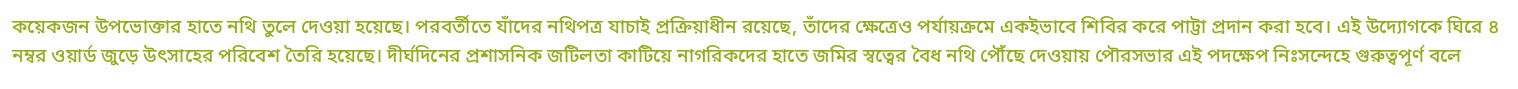কয়েকজন উপভোক্তার হাতে নথি তুলে দেওয়া হয়েছে। পরবর্তীতে যাঁদের নথিপত্র যাচাই প্রক্রিয়াধীন রয়েছে, তাঁদের ক্ষেত্রেও পর্যায়ক্রমে একইভাবে শিবির করে পাট্টা প্রদান করা হবে। এই উদ্যোগকে ঘিরে ৪ নম্বর ওয়ার্ড জুড়ে উৎসাহের পরিবেশ তৈরি হয়েছে। দীর্ঘদিনের প্রশাসনিক জটিলতা কাটিয়ে নাগরিকদের হাতে জমির স্বত্বের বৈধ নথি পৌঁছে দেওয়ায় পৌরসভার এই পদক্ষেপ নিঃসন্দেহে গুরুত্বপূর্ণ বলে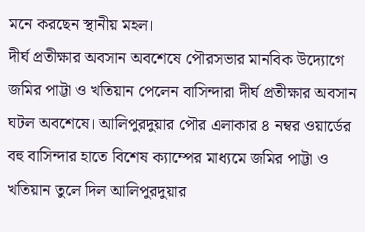মনে করছেন স্থানীয় মহল।
দীর্ঘ প্রতীক্ষার অবসান অবশেষে পৌরসভার মানবিক উদ্যোগে জমির পাট্টা ও খতিয়ান পেলেন বাসিন্দারা দীর্ঘ প্রতীক্ষার অবসান ঘটল অবশেষে। আলিপুরদুয়ার পৌর এলাকার ৪ নম্বর ওয়ার্ডের বহু বাসিন্দার হাতে বিশেষ ক্যাম্পের মাধ্যমে জমির পাট্টা ও খতিয়ান তুলে দিল আলিপুরদুয়ার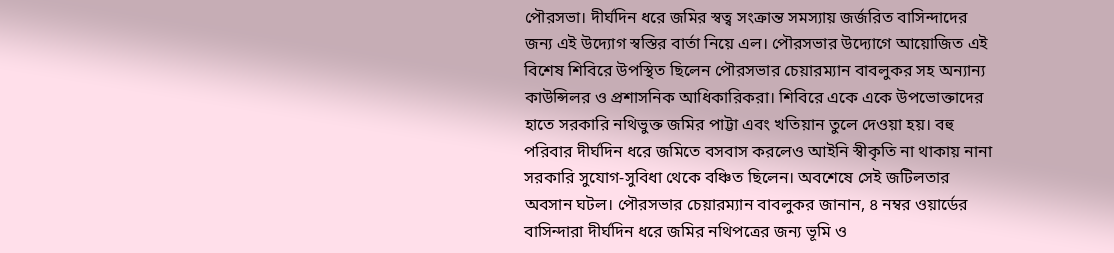পৌরসভা। দীর্ঘদিন ধরে জমির স্বত্ব সংক্রান্ত সমস্যায় জর্জরিত বাসিন্দাদের জন্য এই উদ্যোগ স্বস্তির বার্তা নিয়ে এল। পৌরসভার উদ্যোগে আয়োজিত এই বিশেষ শিবিরে উপস্থিত ছিলেন পৌরসভার চেয়ারম্যান বাবলুকর সহ অন্যান্য কাউন্সিলর ও প্রশাসনিক আধিকারিকরা। শিবিরে একে একে উপভোক্তাদের হাতে সরকারি নথিভুক্ত জমির পাট্টা এবং খতিয়ান তুলে দেওয়া হয়। বহু পরিবার দীর্ঘদিন ধরে জমিতে বসবাস করলেও আইনি স্বীকৃতি না থাকায় নানা সরকারি সুযোগ-সুবিধা থেকে বঞ্চিত ছিলেন। অবশেষে সেই জটিলতার অবসান ঘটল। পৌরসভার চেয়ারম্যান বাবলুকর জানান, ৪ নম্বর ওয়ার্ডের বাসিন্দারা দীর্ঘদিন ধরে জমির নথিপত্রের জন্য ভূমি ও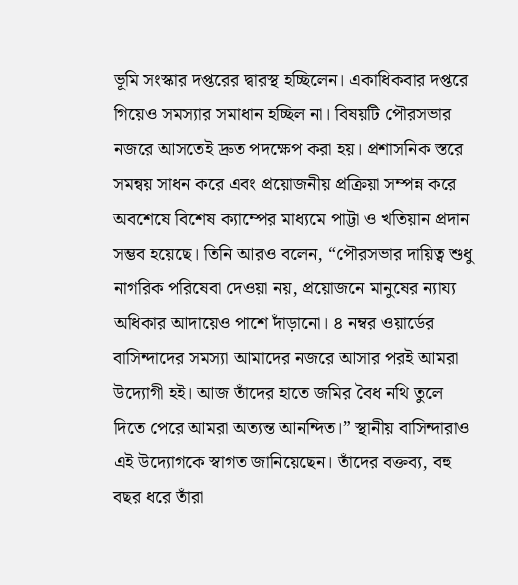ভূমি সংস্কার দপ্তরের দ্বারস্থ হচ্ছিলেন। একাধিকবার দপ্তরে গিয়েও সমস্যার সমাধান হচ্ছিল না। বিষয়টি পৌরসভার নজরে আসতেই দ্রুত পদক্ষেপ করা হয়। প্রশাসনিক স্তরে সমন্বয় সাধন করে এবং প্রয়োজনীয় প্রক্রিয়া সম্পন্ন করে অবশেষে বিশেষ ক্যাম্পের মাধ্যমে পাট্টা ও খতিয়ান প্রদান সম্ভব হয়েছে। তিনি আরও বলেন, “পৌরসভার দায়িত্ব শুধু নাগরিক পরিষেবা দেওয়া নয়, প্রয়োজনে মানুষের ন্যায্য অধিকার আদায়েও পাশে দাঁড়ানো। ৪ নম্বর ওয়ার্ডের বাসিন্দাদের সমস্যা আমাদের নজরে আসার পরই আমরা উদ্যোগী হই। আজ তাঁদের হাতে জমির বৈধ নথি তুলে দিতে পেরে আমরা অত্যন্ত আনন্দিত।” স্থানীয় বাসিন্দারাও এই উদ্যোগকে স্বাগত জানিয়েছেন। তাঁদের বক্তব্য, বহু বছর ধরে তাঁরা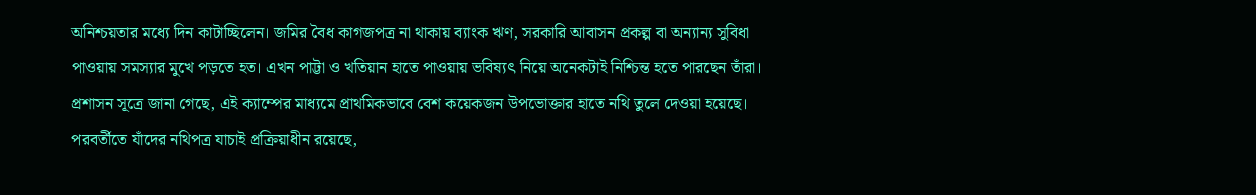অনিশ্চয়তার মধ্যে দিন কাটাচ্ছিলেন। জমির বৈধ কাগজপত্র না থাকায় ব্যাংক ঋণ, সরকারি আবাসন প্রকল্প বা অন্যান্য সুবিধা পাওয়ায় সমস্যার মুখে পড়তে হত। এখন পাট্টা ও খতিয়ান হাতে পাওয়ায় ভবিষ্যৎ নিয়ে অনেকটাই নিশ্চিন্ত হতে পারছেন তাঁরা। প্রশাসন সূত্রে জানা গেছে, এই ক্যাম্পের মাধ্যমে প্রাথমিকভাবে বেশ কয়েকজন উপভোক্তার হাতে নথি তুলে দেওয়া হয়েছে। পরবর্তীতে যাঁদের নথিপত্র যাচাই প্রক্রিয়াধীন রয়েছে,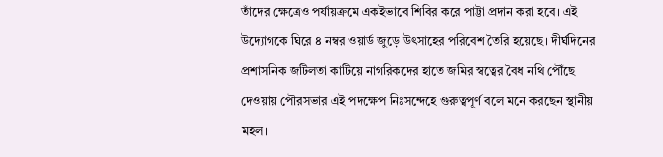তাঁদের ক্ষেত্রেও পর্যায়ক্রমে একইভাবে শিবির করে পাট্টা প্রদান করা হবে। এই উদ্যোগকে ঘিরে ৪ নম্বর ওয়ার্ড জুড়ে উৎসাহের পরিবেশ তৈরি হয়েছে। দীর্ঘদিনের প্রশাসনিক জটিলতা কাটিয়ে নাগরিকদের হাতে জমির স্বত্বের বৈধ নথি পৌঁছে দেওয়ায় পৌরসভার এই পদক্ষেপ নিঃসন্দেহে গুরুত্বপূর্ণ বলে মনে করছেন স্থানীয় মহল।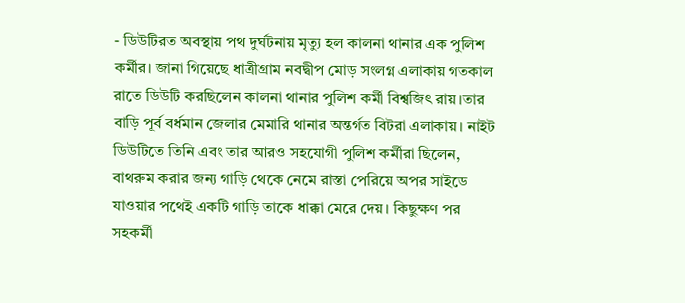- ডিউটিরত অবস্থায় পথ দুর্ঘটনায় মৃত্যু হল কালনা থানার এক পুলিশ কর্মীর। জানা গিয়েছে ধাত্রীগ্রাম নবদ্বীপ মোড় সংলগ্ন এলাকায় গতকাল রাতে ডিউটি করছিলেন কালনা থানার পুলিশ কর্মী বিশ্বজিৎ রায়।তার বাড়ি পূর্ব বর্ধমান জেলার মেমারি থানার অন্তর্গত বিটরা এলাকায়। নাইট ডিউটিতে তিনি এবং তার আরও সহযোগী পুলিশ কর্মীরা ছিলেন, বাথরুম করার জন্য গাড়ি থেকে নেমে রাস্তা পেরিয়ে অপর সাইডে যাওয়ার পথেই একটি গাড়ি তাকে ধাক্কা মেরে দেয়। কিছুক্ষণ পর সহকর্মী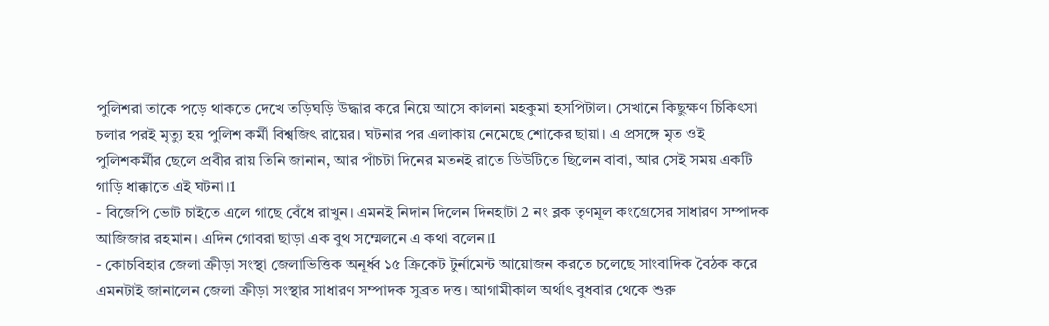পুলিশরা তাকে পড়ে থাকতে দেখে তড়িঘড়ি উদ্ধার করে নিয়ে আসে কালনা মহকুমা হসপিটাল। সেখানে কিছুক্ষণ চিকিৎসা চলার পরই মৃত্যু হয় পুলিশ কর্মী বিশ্বজিৎ রায়ের। ঘটনার পর এলাকায় নেমেছে শোকের ছায়া। এ প্রসঙ্গে মৃত ওই পুলিশকর্মীর ছেলে প্রবীর রায় তিনি জানান, আর পাঁচটা দিনের মতনই রাতে ডিউটিতে ছিলেন বাবা, আর সেই সময় একটি গাড়ি ধাক্কাতে এই ঘটনা।1
- বিজেপি ভোট চাইতে এলে গাছে বেঁধে রাখুন। এমনই নিদান দিলেন দিনহাটা 2 নং ব্লক তৃণমূল কংগ্রেসের সাধারণ সম্পাদক আজিজার রহমান। এদিন গোবরা ছাড়া এক বুথ সম্মেলনে এ কথা বলেন।1
- কোচবিহার জেলা ক্রীড়া সংস্থা জেলাভিত্তিক অনূর্ধ্ব ১৫ ক্রিকেট টুর্নামেন্ট আয়োজন করতে চলেছে সাংবাদিক বৈঠক করে এমনটাই জানালেন জেলা ক্রীড়া সংস্থার সাধারণ সম্পাদক সুব্রত দত্ত। আগামীকাল অর্থাৎ বুধবার থেকে শুরু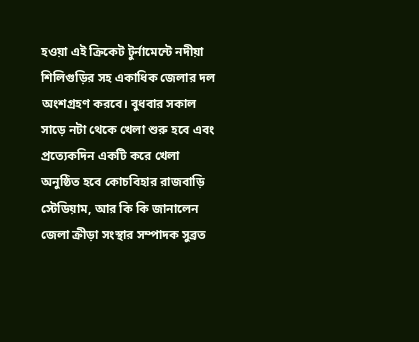হওয়া এই ক্রিকেট টুর্নামেন্টে নদীয়া শিলিগুড়ির সহ একাধিক জেলার দল অংশগ্রহণ করবে। বুধবার সকাল সাড়ে নটা থেকে খেলা শুরু হবে এবং প্রত্যেকদিন একটি করে খেলা অনুষ্ঠিত হবে কোচবিহার রাজবাড়ি স্টেডিয়াম, আর কি কি জানালেন জেলা ক্রীড়া সংস্থার সম্পাদক সুব্রত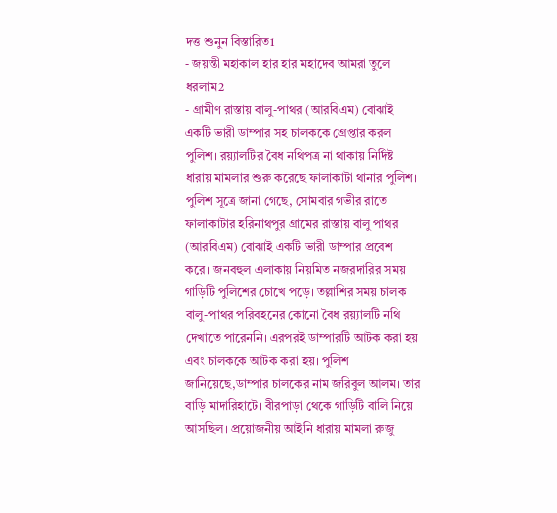দত্ত শুনুন বিস্তারিত1
- জয়ন্তী মহাকাল হার হার মহাদেব আমরা তুলে ধরলাম2
- গ্রামীণ রাস্তায় বালু-পাথর (আরবিএম) বোঝাই একটি ভারী ডাম্পার সহ চালককে গ্রেপ্তার করল পুলিশ। রয়্যালটির বৈধ নথিপত্র না থাকায় নির্দিষ্ট ধারায় মামলার শুরু করেছে ফালাকাটা থানার পুলিশ। পুলিশ সূত্রে জানা গেছে, সোমবার গভীর রাতে ফালাকাটার হরিনাথপুর গ্রামের রাস্তায় বালু পাথর (আরবিএম) বোঝাই একটি ভারী ডাম্পার প্রবেশ করে। জনবহুল এলাকায় নিয়মিত নজরদারির সময় গাড়িটি পুলিশের চোখে পড়ে। তল্লাশির সময় চালক বালু-পাথর পরিবহনের কোনো বৈধ রয়্যালটি নথি দেখাতে পারেননি। এরপরই ডাম্পারটি আটক করা হয় এবং চালককে আটক করা হয়। পুলিশ জানিয়েছে,ডাম্পার চালকের নাম জরিবুল আলম। তার বাড়ি মাদারিহাটে। বীরপাড়া থেকে গাড়িটি বালি নিয়ে আসছিল। প্রয়োজনীয় আইনি ধারায় মামলা রুজু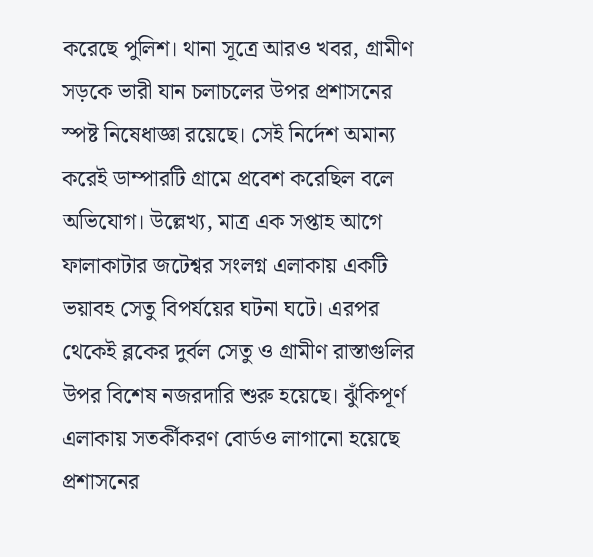করেছে পুলিশ। থানা সূত্রে আরও খবর, গ্রামীণ সড়কে ভারী যান চলাচলের উপর প্রশাসনের স্পষ্ট নিষেধাজ্ঞা রয়েছে। সেই নির্দেশ অমান্য করেই ডাম্পারটি গ্রামে প্রবেশ করেছিল বলে অভিযোগ। উল্লেখ্য, মাত্র এক সপ্তাহ আগে ফালাকাটার জটেশ্বর সংলগ্ন এলাকায় একটি ভয়াবহ সেতু বিপর্যয়ের ঘটনা ঘটে। এরপর থেকেই ব্লকের দুর্বল সেতু ও গ্রামীণ রাস্তাগুলির উপর বিশেষ নজরদারি শুরু হয়েছে। ঝুঁকিপূর্ণ এলাকায় সতর্কীকরণ বোর্ডও লাগানো হয়েছে প্রশাসনের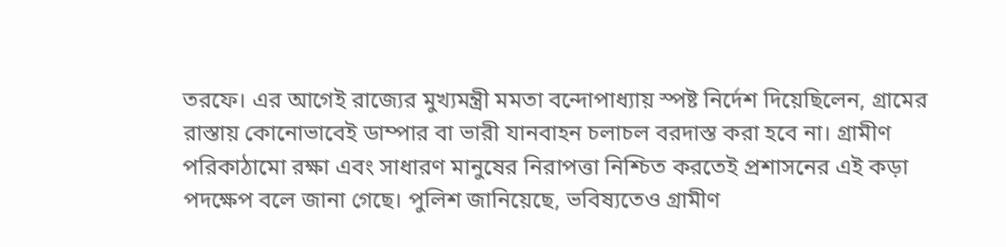তরফে। এর আগেই রাজ্যের মুখ্যমন্ত্রী মমতা বন্দোপাধ্যায় স্পষ্ট নির্দেশ দিয়েছিলেন, গ্রামের রাস্তায় কোনোভাবেই ডাম্পার বা ভারী যানবাহন চলাচল বরদাস্ত করা হবে না। গ্রামীণ পরিকাঠামো রক্ষা এবং সাধারণ মানুষের নিরাপত্তা নিশ্চিত করতেই প্রশাসনের এই কড়া পদক্ষেপ বলে জানা গেছে। পুলিশ জানিয়েছে, ভবিষ্যতেও গ্রামীণ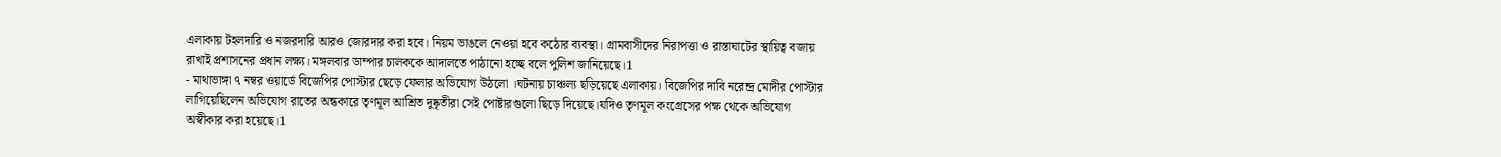এলাকায় টহলদারি ও নজরদারি আরও জোরদার করা হবে। নিয়ম ভাঙলে নেওয়া হবে কঠোর ব্যবস্থা। গ্রামবাসীদের নিরাপত্তা ও রাস্তাঘাটের স্থায়িত্ব বজায় রাখাই প্রশাসনের প্রধান লক্ষ্য। মঙ্গলবার ডাম্পার চালককে আদালতে পাঠানো হচ্ছে বলে পুলিশ জানিয়েছে।1
- মাথাভাঙ্গা ৭ নম্বর ওয়ার্ডে বিজেপির পোস্টার ছেড়ে ফেলার অভিযোগ উঠলো ।ঘটনায় চাঞ্চল্য ছড়িয়েছে এলাকায়। বিজেপির দাবি নরেন্দ্র মোদীর পোস্টার লাগিয়েছিলেন অভিযোগ রাতের অন্ধকারে তৃণমূল আশ্রিত দুষ্কৃতীরা সেই পোষ্টারগুলো ছিড়ে দিয়েছে।যদিও তৃণমূল কংগ্রেসের পক্ষ থেকে অভিযোগ অস্বীকার করা হয়েছে।1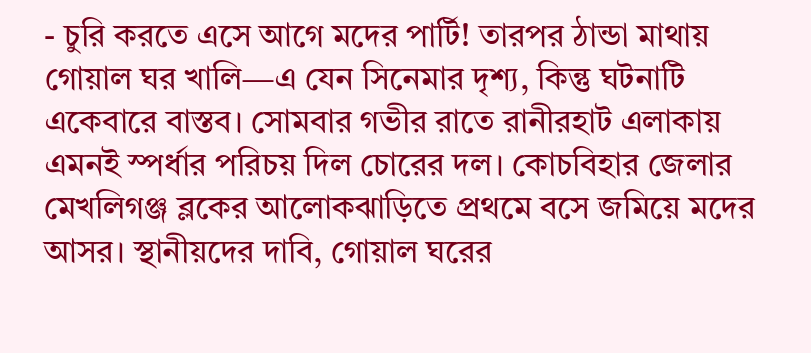- চুরি করতে এসে আগে মদের পার্টি! তারপর ঠান্ডা মাথায় গোয়াল ঘর খালি—এ যেন সিনেমার দৃশ্য, কিন্তু ঘটনাটি একেবারে বাস্তব। সোমবার গভীর রাতে রানীরহাট এলাকায় এমনই স্পর্ধার পরিচয় দিল চোরের দল। কোচবিহার জেলার মেখলিগঞ্জ ব্লকের আলোকঝাড়িতে প্রথমে বসে জমিয়ে মদের আসর। স্থানীয়দের দাবি, গোয়াল ঘরের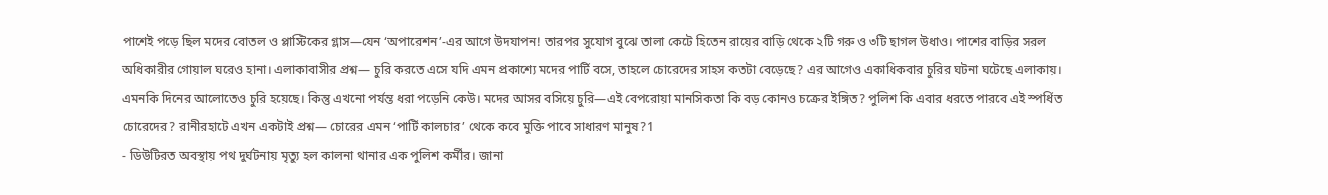পাশেই পড়ে ছিল মদের বোতল ও প্লাস্টিকের গ্লাস—যেন ‘অপারেশন’-এর আগে উদযাপন! তারপর সুযোগ বুঝে তালা কেটে হিতেন রায়ের বাড়ি থেকে ২টি গরু ও ৩টি ছাগল উধাও। পাশের বাড়ির সরল অধিকারীর গোয়াল ঘরেও হানা। এলাকাবাসীর প্রশ্ন— চুরি করতে এসে যদি এমন প্রকাশ্যে মদের পার্টি বসে, তাহলে চোরেদের সাহস কতটা বেড়েছে? এর আগেও একাধিকবার চুরির ঘটনা ঘটেছে এলাকায়। এমনকি দিনের আলোতেও চুরি হয়েছে। কিন্তু এখনো পর্যন্ত ধরা পড়েনি কেউ। মদের আসর বসিয়ে চুরি—এই বেপরোয়া মানসিকতা কি বড় কোনও চক্রের ইঙ্গিত? পুলিশ কি এবার ধরতে পারবে এই স্পর্ধিত চোরেদের? রানীরহাটে এখন একটাই প্রশ্ন— চোরের এমন ‘পার্টি কালচার’ থেকে কবে মুক্তি পাবে সাধারণ মানুষ?1
- ডিউটিরত অবস্থায় পথ দুর্ঘটনায় মৃত্যু হল কালনা থানার এক পুলিশ কর্মীর। জানা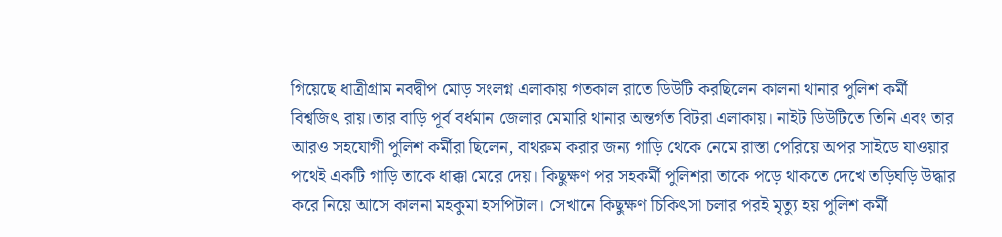গিয়েছে ধাত্রীগ্রাম নবদ্বীপ মোড় সংলগ্ন এলাকায় গতকাল রাতে ডিউটি করছিলেন কালনা থানার পুলিশ কর্মী বিশ্বজিৎ রায়।তার বাড়ি পূর্ব বর্ধমান জেলার মেমারি থানার অন্তর্গত বিটরা এলাকায়। নাইট ডিউটিতে তিনি এবং তার আরও সহযোগী পুলিশ কর্মীরা ছিলেন, বাথরুম করার জন্য গাড়ি থেকে নেমে রাস্তা পেরিয়ে অপর সাইডে যাওয়ার পথেই একটি গাড়ি তাকে ধাক্কা মেরে দেয়। কিছুক্ষণ পর সহকর্মী পুলিশরা তাকে পড়ে থাকতে দেখে তড়িঘড়ি উদ্ধার করে নিয়ে আসে কালনা মহকুমা হসপিটাল। সেখানে কিছুক্ষণ চিকিৎসা চলার পরই মৃত্যু হয় পুলিশ কর্মী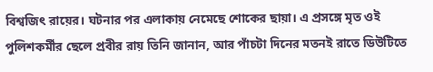বিশ্বজিৎ রায়ের। ঘটনার পর এলাকায় নেমেছে শোকের ছায়া। এ প্রসঙ্গে মৃত ওই পুলিশকর্মীর ছেলে প্রবীর রায় তিনি জানান, আর পাঁচটা দিনের মতনই রাতে ডিউটিতে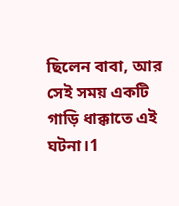ছিলেন বাবা, আর সেই সময় একটি গাড়ি ধাক্কাতে এই ঘটনা।1